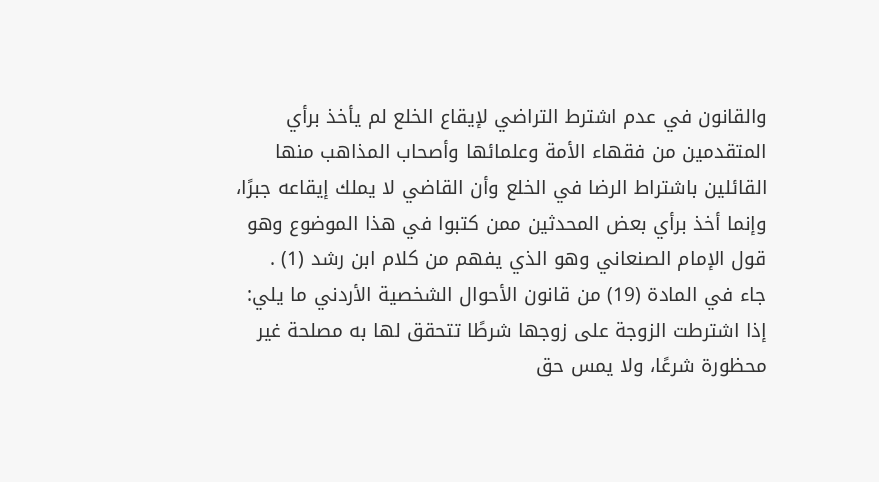والقانون في عدم اشترط التراضي لإيقاع الخلع لم يأخذ برأي المتقدمين من فقهاء الأمة وعلمائها وأصحاب المذاهب منها القائلين باشتراط الرضا في الخلع وأن القاضي لا يملك إيقاعه جبرًا، وإنما أخذ برأي بعض المحدثين ممن كتبوا في هذا الموضوع وهو قول الإمام الصنعاني وهو الذي يفهم من كلام ابن رشد (1) .
جاء في المادة (19) من قانون الأحوال الشخصية الأردني ما يلي:
إذا اشترطت الزوجة على زوجها شرطًا تتحقق لها به مصلحة غير محظورة شرعًا، ولا يمس حق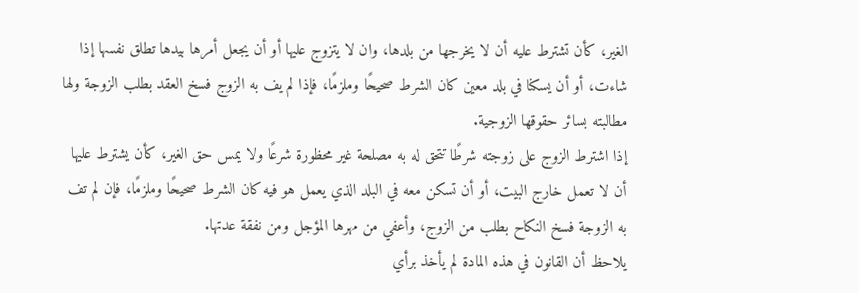الغير، كأن تشترط عليه أن لا يخرجها من بلدها، وان لا يتزوج عليها أو أن يجعل أمرها بيدها تطلق نفسها إذا شاءت، أو أن يسكنا في بلد معين كان الشرط صحيحًا وملزمًا، فإذا لم يف به الزوج فسخ العقد بطلب الزوجة ولها مطالبته بسائر حقوقها الزوجية.
إذا اشترط الزوج على زوجته شرطًا تتحق له به مصلحة غير محظورة شرعًا ولا يمس حق الغير، كأن يشترط عليها أن لا تعمل خارج البيت، أو أن تسكن معه في البلد الذي يعمل هو فيه كان الشرط صحيحًا وملزمًا، فإن لم تف به الزوجة فسخ النكاح بطلب من الزوج، وأعفي من مهرها المؤجل ومن نفقة عدتها.
يلاحظ أن القانون في هذه المادة لم يأخذ برأي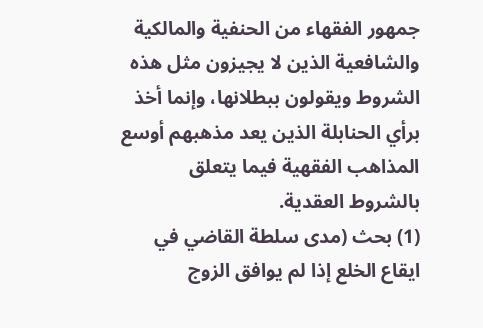جمهور الفقهاء من الحنفية والمالكية والشافعية الذين لا يجيزون مثل هذه الشروط ويقولون ببطلانها، وإنما أخذ برأي الحنابلة الذين يعد مذهبهم أوسع المذاهب الفقهية فيما يتعلق بالشروط العقدية.
(1) بحث (مدى سلطة القاضي في ايقاع الخلع إذا لم يوافق الزوج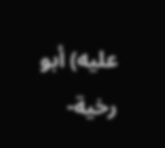عليه) أبو رخية-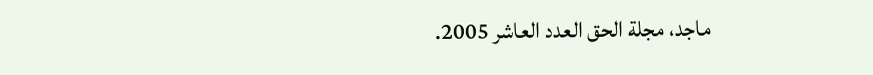ماجد، مجلة الحق العدد العاشر 2005.